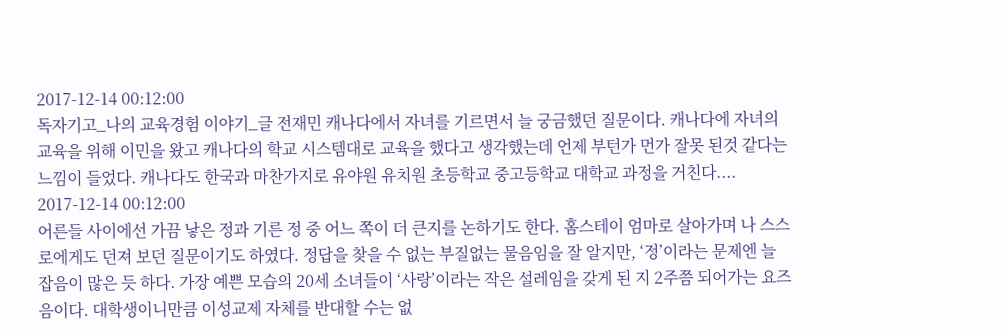2017-12-14 00:12:00
독자기고_나의 교육경험 이야기_글 전재민 캐나다에서 자녀를 기르면서 늘 궁금했던 질문이다. 캐나다에 자녀의 교육을 위해 이민을 왔고 캐나다의 학교 시스템대로 교육을 했다고 생각했는데 언제 부턴가 먼가 잘못 된것 같다는 느낌이 들었다. 캐나다도 한국과 마찬가지로 유야원 유치원 초등학교 중고등학교 대학교 과정을 거친다....
2017-12-14 00:12:00
어른들 사이에선 가끔 낳은 정과 기른 정 중 어느 쪽이 더 큰지를 논하기도 한다. 홈스테이 엄마로 살아가며 나 스스로에게도 던져 보던 질문이기도 하였다. 정답을 찾을 수 없는 부질없는 물음임을 잘 알지만, ‘정’이라는 문제엔 늘 잡음이 많은 듯 하다. 가장 예쁜 모습의 20세 소녀들이 ‘사랑’이라는 작은 설레임을 갖게 된 지 2주쯤 되어가는 요즈음이다. 대학생이니만큼 이성교제 자체를 반대할 수는 없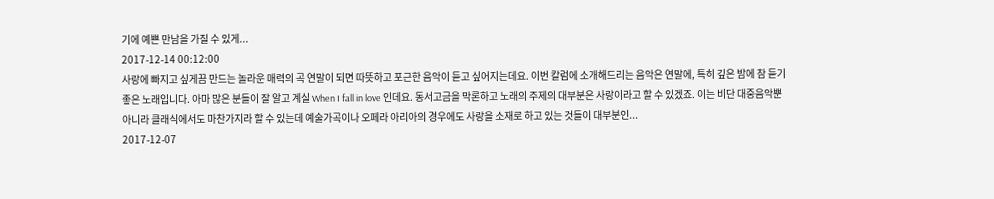기에 예쁜 만남을 가질 수 있게...
2017-12-14 00:12:00
사랑에 빠지고 싶게끔 만드는 놀라운 매력의 곡 연말이 되면 따뜻하고 포근한 음악이 듣고 싶어지는데요. 이번 칼럼에 소개해드리는 음악은 연말에, 특히 깊은 밤에 참 듣기 좋은 노래입니다. 아마 많은 분들이 잘 알고 계실 When I fall in love 인데요. 동서고금을 막론하고 노래의 주제의 대부분은 사랑이라고 할 수 있겠죠. 이는 비단 대중음악뿐 아니라 클래식에서도 마찬가지라 할 수 있는데 예술가곡이나 오페라 아리아의 경우에도 사랑을 소재로 하고 있는 것들이 대부분인...
2017-12-07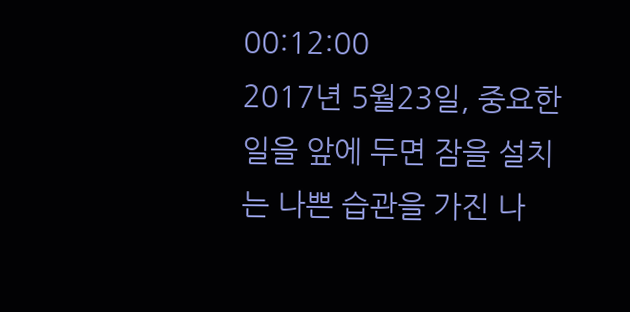00:12:00
2017년 5월23일, 중요한 일을 앞에 두면 잠을 설치는 나쁜 습관을 가진 나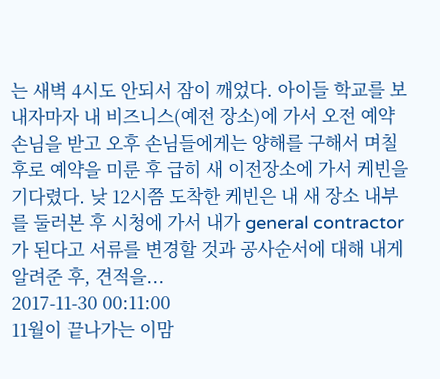는 새벽 4시도 안되서 잠이 깨었다. 아이들 학교를 보내자마자 내 비즈니스(예전 장소)에 가서 오전 예약 손님을 받고 오후 손님들에게는 양해를 구해서 며칠 후로 예약을 미룬 후 급히 새 이전장소에 가서 케빈을 기다렸다. 낮 12시쯤 도착한 케빈은 내 새 장소 내부를 둘러본 후 시청에 가서 내가 general contractor가 된다고 서류를 변경할 것과 공사순서에 대해 내게 알려준 후, 견적을...
2017-11-30 00:11:00
11월이 끝나가는 이맘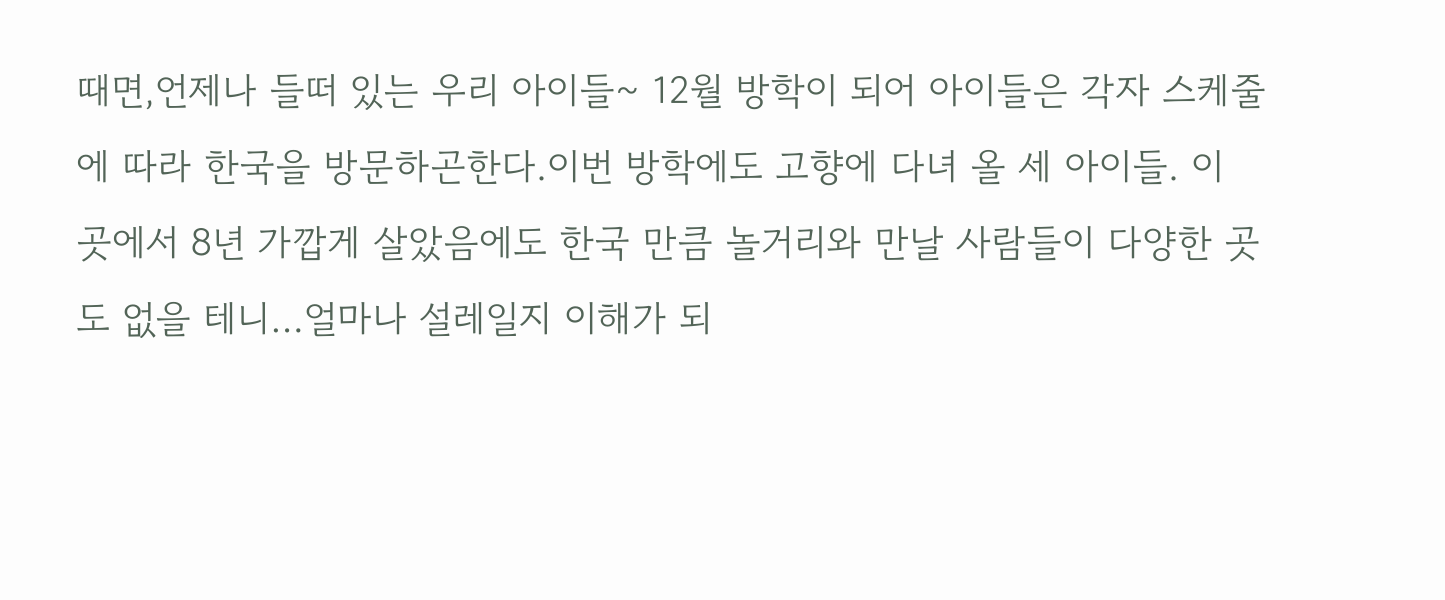때면,언제나 들떠 있는 우리 아이들~ 12월 방학이 되어 아이들은 각자 스케줄에 따라 한국을 방문하곤한다.이번 방학에도 고향에 다녀 올 세 아이들. 이 곳에서 8년 가깝게 살았음에도 한국 만큼 놀거리와 만날 사람들이 다양한 곳도 없을 테니…얼마나 설레일지 이해가 되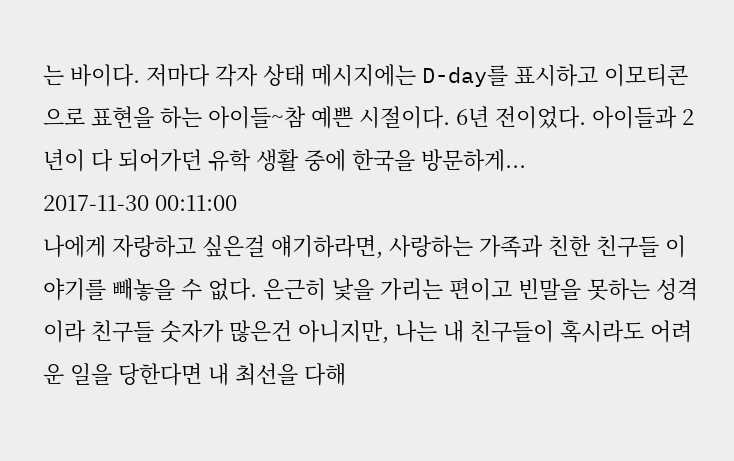는 바이다. 저마다 각자 상태 메시지에는 D-day를 표시하고 이모티콘으로 표현을 하는 아이들~참 예쁜 시절이다. 6년 전이었다. 아이들과 2년이 다 되어가던 유학 생활 중에 한국을 방문하게...
2017-11-30 00:11:00
나에게 자랑하고 싶은걸 얘기하라면, 사랑하는 가족과 친한 친구들 이야기를 빼놓을 수 없다. 은근히 낯을 가리는 편이고 빈말을 못하는 성격이라 친구들 숫자가 많은건 아니지만, 나는 내 친구들이 혹시라도 어려운 일을 당한다면 내 최선을 다해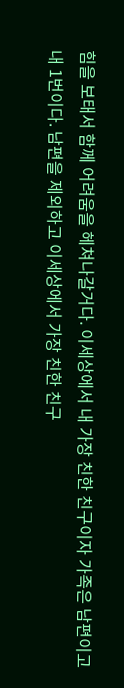힘을 보태서 함께 어려움을 헤쳐나갈거다. 이세상에서 내 가장 친한 친구이자 가족은 남편이고 내 1번이다. 남편을 제외하고 이세상에서 가장 친한 친구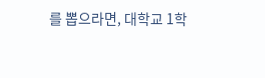를 뽑으라면, 대학교 1학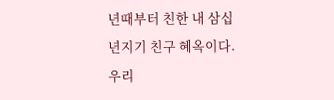년때부터 친한 내 삼십년지기 친구 혜옥이다. 우리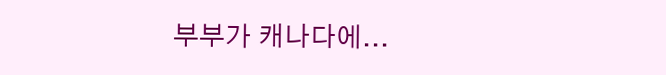부부가 캐나다에...